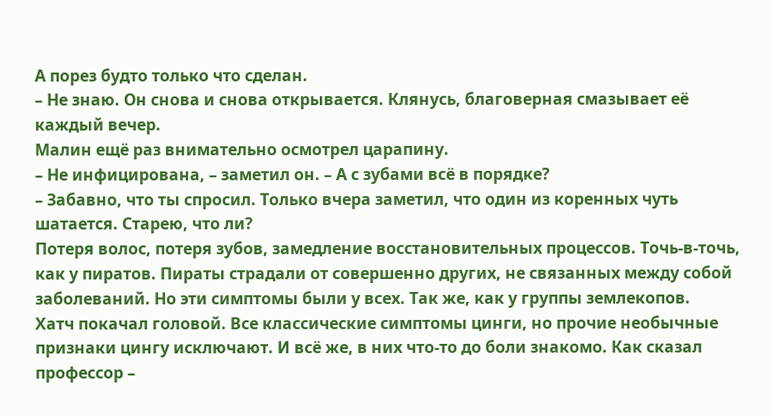А порез будто только что сделан.
– Не знаю. Он снова и снова открывается. Клянусь, благоверная смазывает её каждый вечер.
Малин ещё раз внимательно осмотрел царапину.
– Не инфицирована, – заметил он. – А с зубами всё в порядке?
– Забавно, что ты спросил. Только вчера заметил, что один из коренных чуть шатается. Старею, что ли?
Потеря волос, потеря зубов, замедление восстановительных процессов. Точь-в-точь, как у пиратов. Пираты страдали от совершенно других, не связанных между собой заболеваний. Но эти симптомы были у всех. Так же, как у группы землекопов.
Хатч покачал головой. Все классические симптомы цинги, но прочие необычные признаки цингу исключают. И всё же, в них что-то до боли знакомо. Как сказал профессор –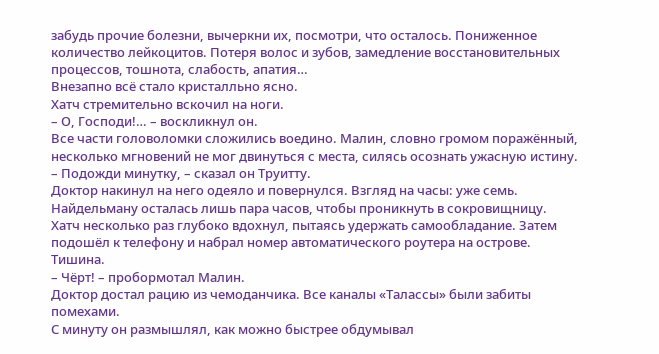забудь прочие болезни, вычеркни их, посмотри, что осталось. Пониженное количество лейкоцитов. Потеря волос и зубов, замедление восстановительных процессов, тошнота, слабость, апатия…
Внезапно всё стало кристалльно ясно.
Хатч стремительно вскочил на ноги.
– О, Господи!… – воскликнул он.
Все части головоломки сложились воедино. Малин, словно громом поражённый, несколько мгновений не мог двинуться с места, силясь осознать ужасную истину.
– Подожди минутку, – сказал он Труитту.
Доктор накинул на него одеяло и повернулся. Взгляд на часы: уже семь. Найдельману осталась лишь пара часов, чтобы проникнуть в сокровищницу.
Хатч несколько раз глубоко вдохнул, пытаясь удержать самообладание. Затем подошёл к телефону и набрал номер автоматического роутера на острове.
Тишина.
– Чёрт! – пробормотал Малин.
Доктор достал рацию из чемоданчика. Все каналы «Талассы» были забиты помехами.
С минуту он размышлял, как можно быстрее обдумывал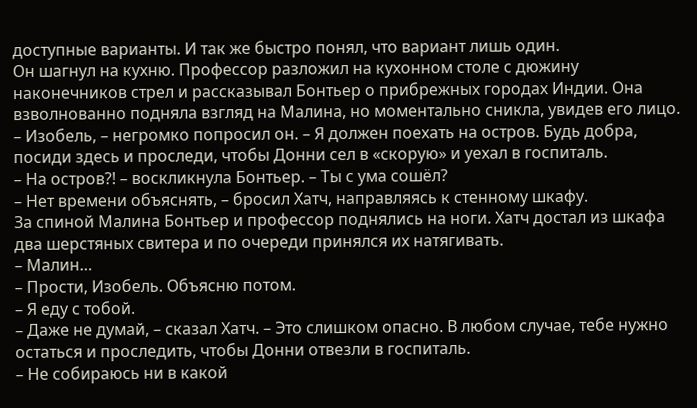доступные варианты. И так же быстро понял, что вариант лишь один.
Он шагнул на кухню. Профессор разложил на кухонном столе с дюжину наконечников стрел и рассказывал Бонтьер о прибрежных городах Индии. Она взволнованно подняла взгляд на Малина, но моментально сникла, увидев его лицо.
– Изобель, – негромко попросил он. – Я должен поехать на остров. Будь добра, посиди здесь и проследи, чтобы Донни сел в «скорую» и уехал в госпиталь.
– На остров?! – воскликнула Бонтьер. – Ты с ума сошёл?
– Нет времени объяснять, – бросил Хатч, направляясь к стенному шкафу.
За спиной Малина Бонтьер и профессор поднялись на ноги. Хатч достал из шкафа два шерстяных свитера и по очереди принялся их натягивать.
– Малин…
– Прости, Изобель. Объясню потом.
– Я еду с тобой.
– Даже не думай, – сказал Хатч. – Это слишком опасно. В любом случае, тебе нужно остаться и проследить, чтобы Донни отвезли в госпиталь.
– Не собираюсь ни в какой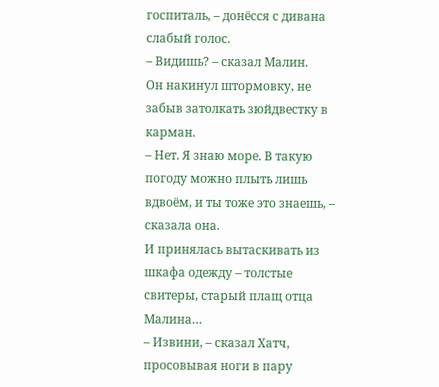госпиталь, – донёсся с дивана слабый голос.
– Видишь? – сказал Малин.
Он накинул штормовку, не забыв затолкать зюйдвестку в карман.
– Нет. Я знаю море. В такую погоду можно плыть лишь вдвоём, и ты тоже это знаешь, – сказала она.
И принялась вытаскивать из шкафа одежду – толстые свитеры, старый плащ отца Малина…
– Извини, – сказал Хатч, просовывая ноги в пару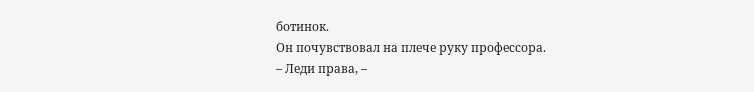ботинок.
Он почувствовал на плече руку профессора.
– Леди права, –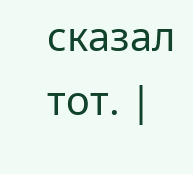сказал тот. |